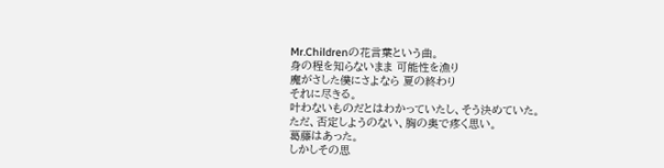Mr.Childrenの花言葉という曲。
身の程を知らないまま 可能性を漁り
魔がさした僕にさよなら 夏の終わり
それに尽きる。
叶わないものだとはわかっていたし、そう決めていた。
ただ、否定しようのない、胸の奥で疼く思い。
葛藤はあった。
しかしその思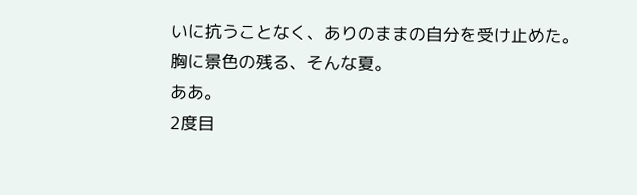いに抗うことなく、ありのままの自分を受け止めた。
胸に景色の残る、そんな夏。
ああ。
2度目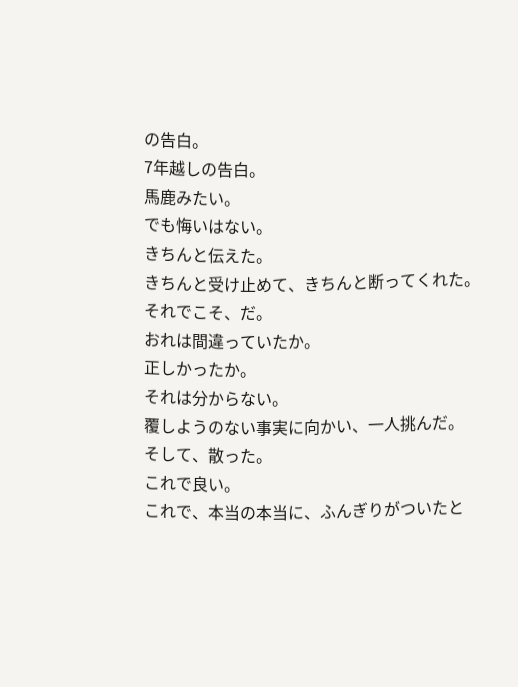の告白。
7年越しの告白。
馬鹿みたい。
でも悔いはない。
きちんと伝えた。
きちんと受け止めて、きちんと断ってくれた。
それでこそ、だ。
おれは間違っていたか。
正しかったか。
それは分からない。
覆しようのない事実に向かい、一人挑んだ。
そして、散った。
これで良い。
これで、本当の本当に、ふんぎりがついたと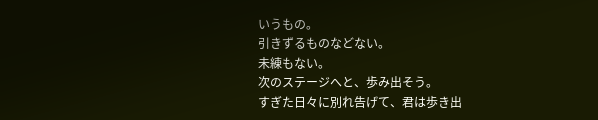いうもの。
引きずるものなどない。
未練もない。
次のステージへと、歩み出そう。
すぎた日々に別れ告げて、君は歩き出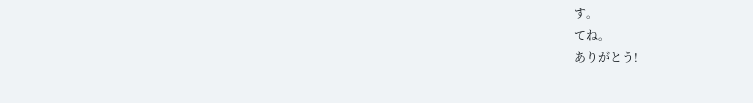す。
てね。
ありがとう!